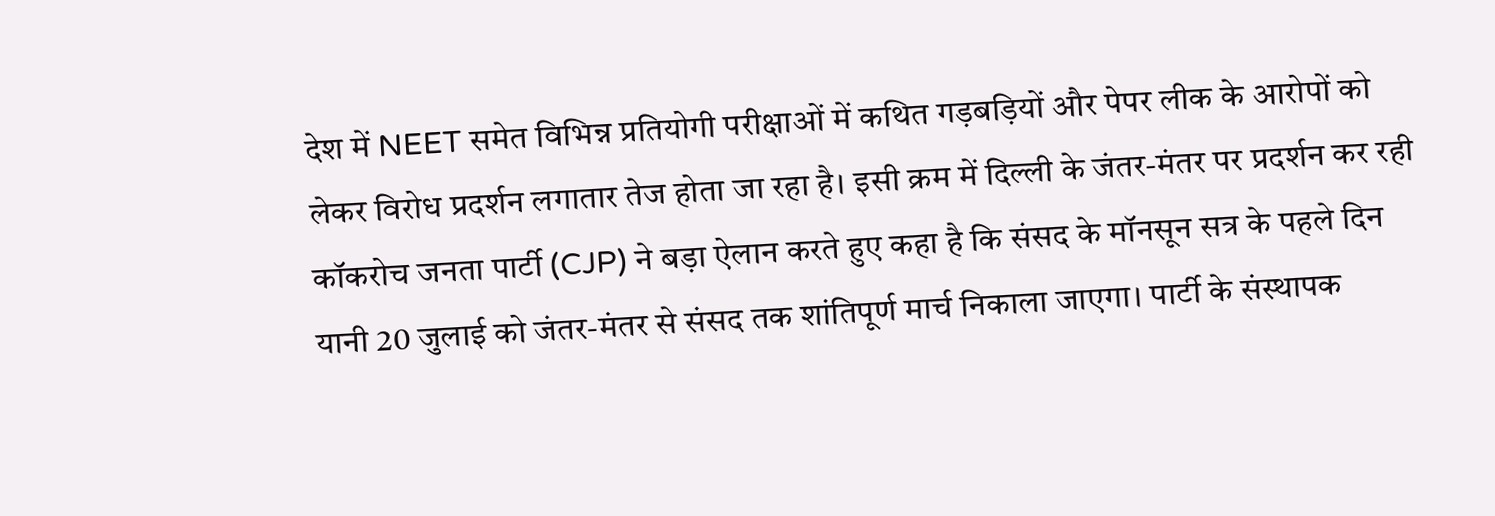देश में NEET समेत विभिन्न प्रतियोगी परीक्षाओं में कथित गड़बड़ियों और पेपर लीक के आरोपों को लेकर विरोध प्रदर्शन लगातार तेज होता जा रहा है। इसी क्रम में दिल्ली के जंतर-मंतर पर प्रदर्शन कर रही कॉकरोच जनता पार्टी (CJP) ने बड़ा ऐलान करते हुए कहा है कि संसद के मॉनसून सत्र के पहले दिन यानी 20 जुलाई को जंतर-मंतर से संसद तक शांतिपूर्ण मार्च निकाला जाएगा। पार्टी के संस्थापक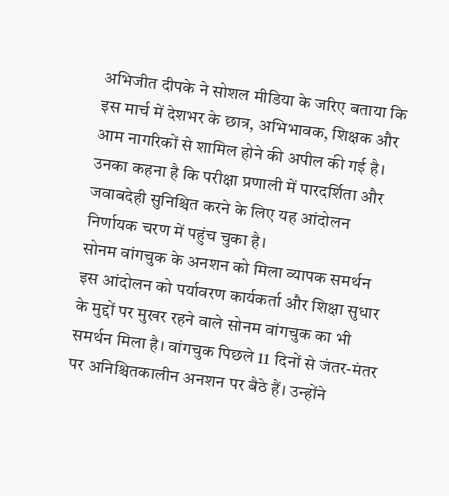अभिजीत दीपके ने सोशल मीडिया के जरिए बताया कि इस मार्च में देशभर के छात्र, अभिभावक, शिक्षक और आम नागरिकों से शामिल होने की अपील की गई है। उनका कहना है कि परीक्षा प्रणाली में पारदर्शिता और जवाबदेही सुनिश्चित करने के लिए यह आंदोलन निर्णायक चरण में पहुंच चुका है।
सोनम वांगचुक के अनशन को मिला व्यापक समर्थन
इस आंदोलन को पर्यावरण कार्यकर्ता और शिक्षा सुधार के मुद्दों पर मुखर रहने वाले सोनम वांगचुक का भी समर्थन मिला है। वांगचुक पिछले 11 दिनों से जंतर-मंतर पर अनिश्चितकालीन अनशन पर बैठे हैं। उन्होंने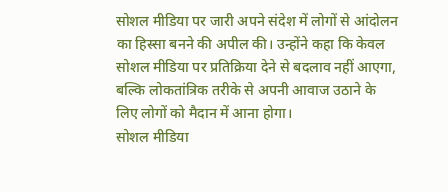सोशल मीडिया पर जारी अपने संदेश में लोगों से आंदोलन का हिस्सा बनने की अपील की। उन्होंने कहा कि केवल सोशल मीडिया पर प्रतिक्रिया देने से बदलाव नहीं आएगा, बल्कि लोकतांत्रिक तरीके से अपनी आवाज उठाने के लिए लोगों को मैदान में आना होगा।
सोशल मीडिया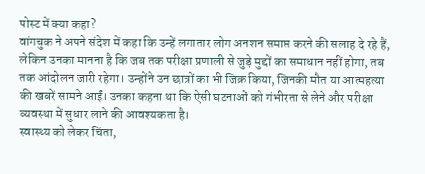पोस्ट में क्या कहा?
वांगचुक ने अपने संदेश में कहा कि उन्हें लगातार लोग अनशन समाप्त करने की सलाह दे रहे हैं, लेकिन उनका मानना है कि जब तक परीक्षा प्रणाली से जुड़े मुद्दों का समाधान नहीं होगा, तब तक आंदोलन जारी रहेगा। उन्होंने उन छात्रों का भी जिक्र किया, जिनकी मौत या आत्महत्या की खबरें सामने आईं। उनका कहना था कि ऐसी घटनाओं को गंभीरता से लेने और परीक्षा व्यवस्था में सुधार लाने की आवश्यकता है।
स्वास्थ्य को लेकर चिंता,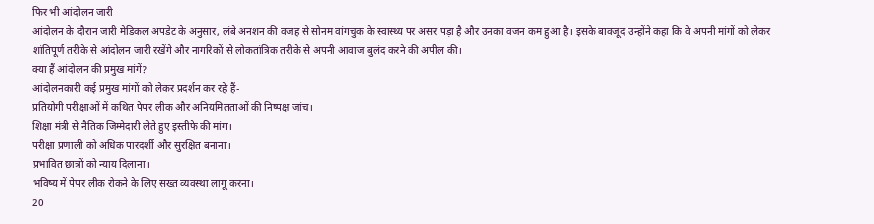फिर भी आंदोलन जारी
आंदोलन के दौरान जारी मेडिकल अपडेट के अनुसार, लंबे अनशन की वजह से सोनम वांगचुक के स्वास्थ्य पर असर पड़ा है और उनका वजन कम हुआ है। इसके बावजूद उन्होंने कहा कि वे अपनी मांगों को लेकर शांतिपूर्ण तरीके से आंदोलन जारी रखेंगे और नागरिकों से लोकतांत्रिक तरीके से अपनी आवाज बुलंद करने की अपील की।
क्या हैं आंदोलन की प्रमुख मांगें?
आंदोलनकारी कई प्रमुख मांगों को लेकर प्रदर्शन कर रहे हैं-
प्रतियोगी परीक्षाओं में कथित पेपर लीक और अनियमितताओं की निष्पक्ष जांच।
शिक्षा मंत्री से नैतिक जिम्मेदारी लेते हुए इस्तीफे की मांग।
परीक्षा प्रणाली को अधिक पारदर्शी और सुरक्षित बनाना।
प्रभावित छात्रों को न्याय दिलाना।
भविष्य में पेपर लीक रोकने के लिए सख्त व्यवस्था लागू करना।
20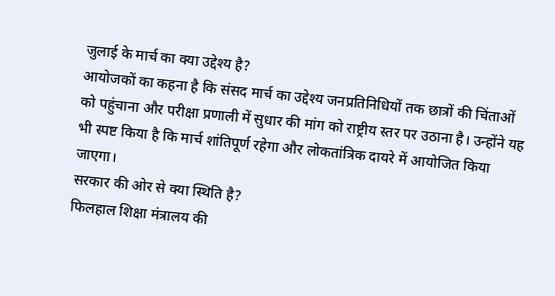जुलाई के मार्च का क्या उद्देश्य है?
आयोजकों का कहना है कि संसद मार्च का उद्देश्य जनप्रतिनिधियों तक छात्रों की चिंताओं को पहुंचाना और परीक्षा प्रणाली में सुधार की मांग को राष्ट्रीय स्तर पर उठाना है। उन्होंने यह भी स्पष्ट किया है कि मार्च शांतिपूर्ण रहेगा और लोकतांत्रिक दायरे में आयोजित किया जाएगा।
सरकार की ओर से क्या स्थिति है?
फिलहाल शिक्षा मंत्रालय की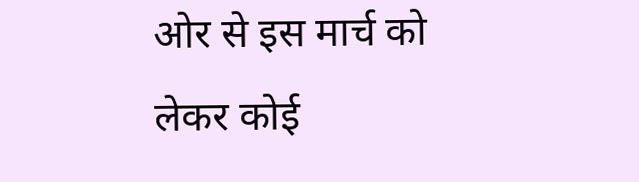ओर से इस मार्च को लेकर कोई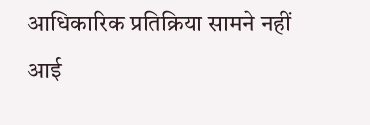आधिकारिक प्रतिक्रिया सामने नहीं आई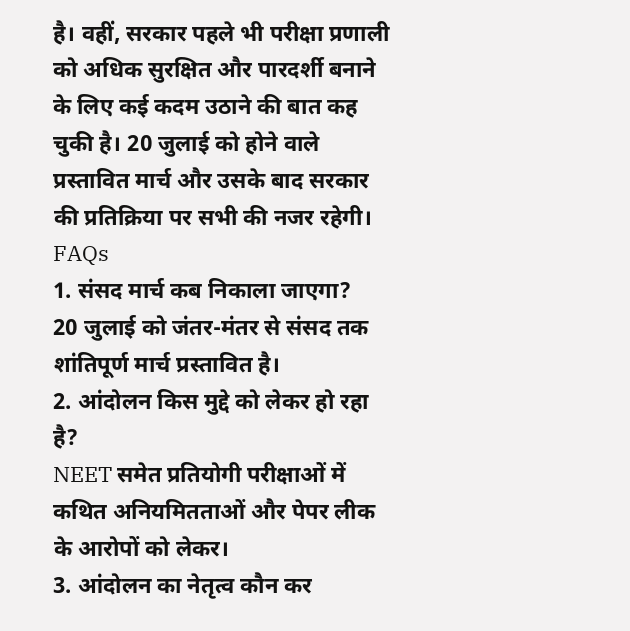है। वहीं, सरकार पहले भी परीक्षा प्रणाली को अधिक सुरक्षित और पारदर्शी बनाने के लिए कई कदम उठाने की बात कह चुकी है। 20 जुलाई को होने वाले प्रस्तावित मार्च और उसके बाद सरकार की प्रतिक्रिया पर सभी की नजर रहेगी।
FAQs
1. संसद मार्च कब निकाला जाएगा?
20 जुलाई को जंतर-मंतर से संसद तक शांतिपूर्ण मार्च प्रस्तावित है।
2. आंदोलन किस मुद्दे को लेकर हो रहा है?
NEET समेत प्रतियोगी परीक्षाओं में कथित अनियमितताओं और पेपर लीक के आरोपों को लेकर।
3. आंदोलन का नेतृत्व कौन कर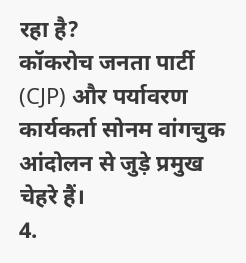रहा है?
कॉकरोच जनता पार्टी (CJP) और पर्यावरण कार्यकर्ता सोनम वांगचुक आंदोलन से जुड़े प्रमुख चेहरे हैं।
4.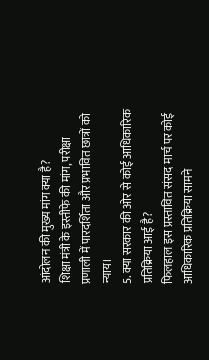आंदोलन की मुख्य मांग क्या है?
शिक्षा मंत्री के इस्तीफे की मांग, परीक्षा प्रणाली में पारदर्शिता और प्रभावित छात्रों को न्याय।
5. क्या सरकार की ओर से कोई आधिकारिक प्रतिक्रिया आई है?
फिलहाल इस प्रस्तावित संसद मार्च पर कोई आधिकारिक प्रतिक्रिया सामने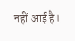नहीं आई है।